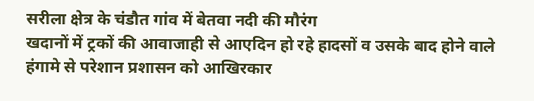सरीला क्षेत्र के चंडौत गांव में बेतवा नदी की मौरंग
खदानों में ट्रकों की आवाजाही से आएदिन हो रहे हादसों व उसके बाद होने वाले
हंगामे से परेशान प्रशासन को आखिरकार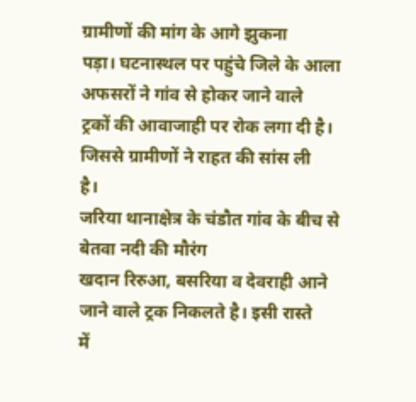ग्रामीणों की मांग के आगे झुकना
पड़ा। घटनास्थल पर पहुंचे जिले के आला अफसरों ने गांव से होकर जाने वाले
ट्रकों की आवाजाही पर रोक लगा दी है। जिससे ग्रामीणों ने राहत की सांस ली
है।
जरिया थानाक्षेत्र के चंडौत गांव के बीच से बेतवा नदी की मौरंग
खदान रिरुआ, बसरिया व देवराही आने जाने वाले ट्रक निकलते है। इसी रास्ते
में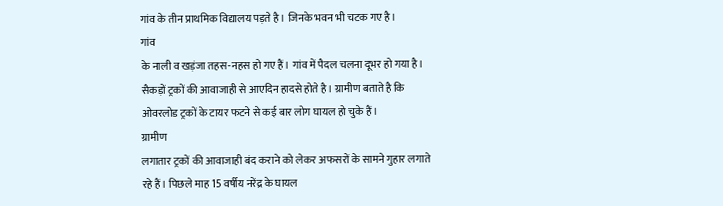गांव के तीन प्राथमिक विद्यालय पड़ते है। जिनके भवन भी चटक गए है।
गांव
के नाली व खड़ंजा तहस-नहस हो गए हैं। गांव में पैदल चलना दूभर हो गया है।
सैकड़ों ट्रकों की आवाजाही से आएदिन हादसे होते है। ग्रामीण बताते है कि
ओवरलोड ट्रकों के टायर फटने से कई बार लोग घायल हो चुके हैं।
ग्रामीण
लगातार ट्रकों की आवाजाही बंद कराने को लेकर अफसरों के सामने गुहार लगाते
रहे हैं। पिछले माह 15 वर्षीय नरेंद्र के घायल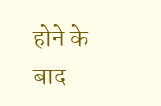होने के बाद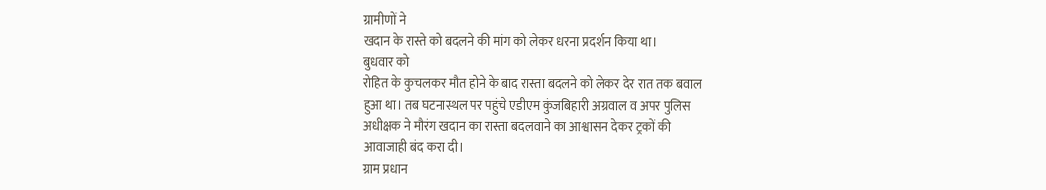ग्रामीणों ने
खदान के रास्ते को बदलने की मांग को लेकर धरना प्रदर्शन किया था।
बुधवार को
रोहित के कुचलकर मौत होने के बाद रास्ता बदलने को लेकर देर रात तक बवाल
हुआ था। तब घटनास्थल पर पहुंचे एडीएम कुंजबिहारी अग्रवाल व अपर पुलिस
अधीक्षक ने मौरंग खदान का रास्ता बदलवाने का आश्वासन देकर ट्रकों की
आवाजाही बंद करा दी।
ग्राम प्रधान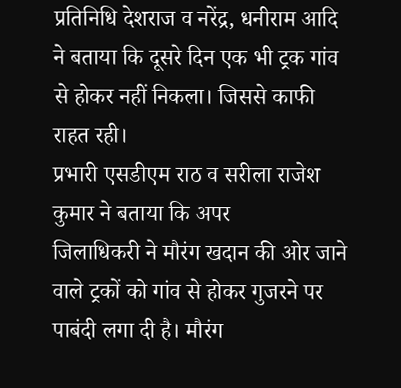प्रतिनिधि देशराज व नरेंद्र, धनीराम आदि
ने बताया कि दूसरे दिन एक भी ट्रक गांव से होकर नहीं निकला। जिससे काफी
राहत रही।
प्रभारी एसडीएम राठ व सरीला राजेश कुमार ने बताया कि अपर
जिलाधिकरी ने मौरंग खदान की ओर जाने वाले ट्रकों को गांव से होकर गुजरने पर
पाबंदी लगा दी है। मौरंग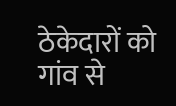ठेकेदारों को गांव से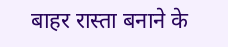बाहर रास्ता बनाने के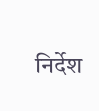निर्देश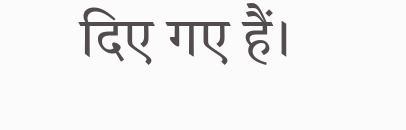दिए गए हैं।